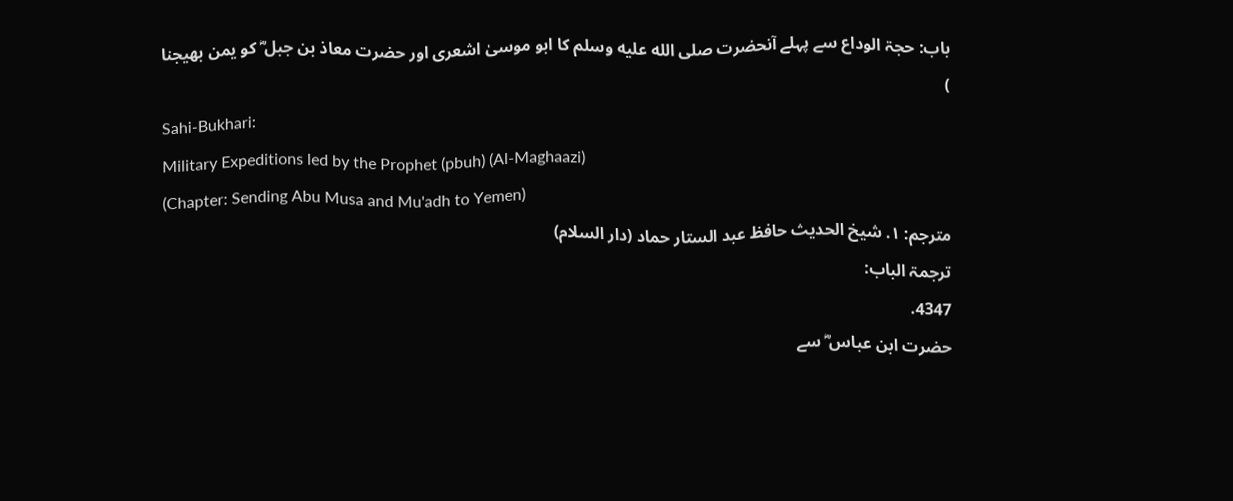باب: حجۃ الوداع سے پہلے آنحضرت صلى الله عليه وسلم کا ابو موسیٰ اشعری اور حضرت معاذ بن جبل ؓ کو یمن بھیجنا
)
Sahi-Bukhari:
Military Expeditions led by the Prophet (pbuh) (Al-Maghaazi)
(Chapter: Sending Abu Musa and Mu'adh to Yemen)
مترجم: ١. شیخ الحدیث حافظ عبد الستار حماد (دار السلام)
ترجمۃ الباب:
4347.
حضرت ابن عباس ؓ سے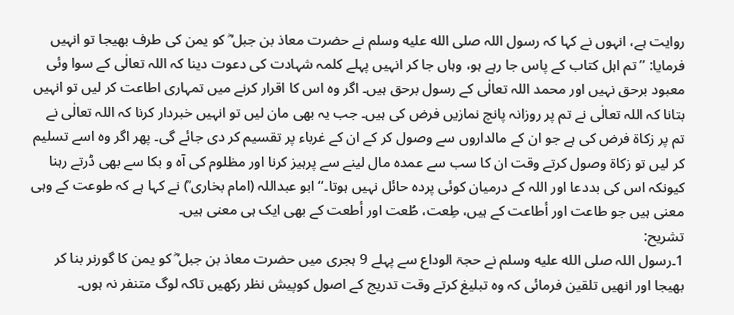روایت ہے، انہوں نے کہا کہ رسول اللہ صلى الله عليه وسلم نے حضرت معاذ بن جبل ؓ کو یمن کی طرف بھیجا تو انہیں فرمایا: ’’تم اہل کتاب کے پاس جا رہے ہو، وہاں جا کر انہیں پہلے کلمہ شہادت کی دعوت دینا کہ اللہ تعالٰی کے سوا وئی معبود برحق نہیں اور محمد اللہ تعالٰی کے رسول برحق ہیں۔ اگر وہ اس کا اقرار کرنے میں تمہاری اطاعت کر لیں تو انہیں بتانا کہ اللہ تعالٰی نے تم پر روزانہ پانچ نمازیں فرض کی ہیں۔ جب یہ بھی مان لیں تو انہیں خبردار کرنا کہ اللہ تعالٰی نے تم پر زکاۃ فرض کی ہے جو ان کے مالداروں سے وصول کر کے ان کے غرباء پر تقسیم کر دی جائے گی۔ پھر اگر وہ اسے تسلیم کر لیں تو زکاۃ وصول کرتے وقت ان کا سب سے عمدہ مال لینے سے پرہیز کرنا اور مظلوم کی آہ و بکا سے بھی ڈرتے رہنا کیونکہ اس کی بددعا اور اللہ کے درمیان کوئی پردہ حائل نہیں ہوتا۔‘‘ ابو عبداللہ (امام بخاری ؒ) نے کہا ہے کہ طوعت کے وہی معنی ہیں جو طاعت اور أطاعت کے ہیں، طِعت، طُعت اور أطعت کے بھی ایک ہی معنی ہیں۔
تشریح:
1۔رسول اللہ صلى الله عليه وسلم نے حجۃ الوداع سے پہلے 9 ہجری میں حضرت معاذ بن جبل ؓ کو یمن کا گورنر بنا کر بھیجا اور انھیں تلقین فرمائی کہ وہ تبلیغ کرتے وقت تدریج کے اصول کوپیش نظر رکھیں تاکہ لوگ متنفر نہ ہوں۔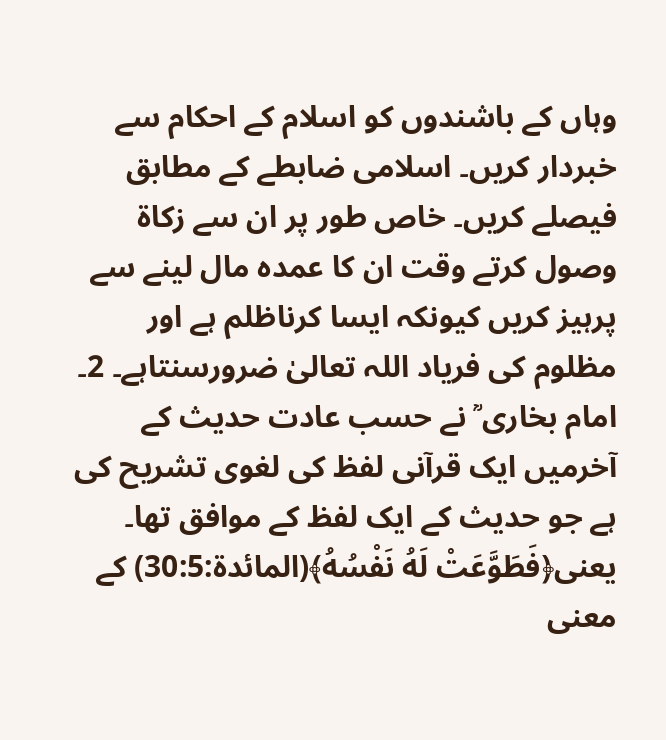وہاں کے باشندوں کو اسلام کے احکام سے خبردار کریں۔ اسلامی ضابطے کے مطابق فیصلے کریں۔ خاص طور پر ان سے زکاۃ وصول کرتے وقت ان کا عمدہ مال لینے سے پرہیز کریں کیونکہ ایسا کرناظلم ہے اور مظلوم کی فریاد اللہ تعالیٰ ضرورسنتاہے۔ 2۔ امام بخاری ؒ نے حسب عادت حدیث کے آخرمیں ایک قرآنی لفظ کی لغوی تشریح کی ہے جو حدیث کے ایک لفظ کے موافق تھا۔ یعنی﴿فَطَوَّعَتْ لَهُ نَفْسُهُ﴾(المائدة:30:5) کے معنی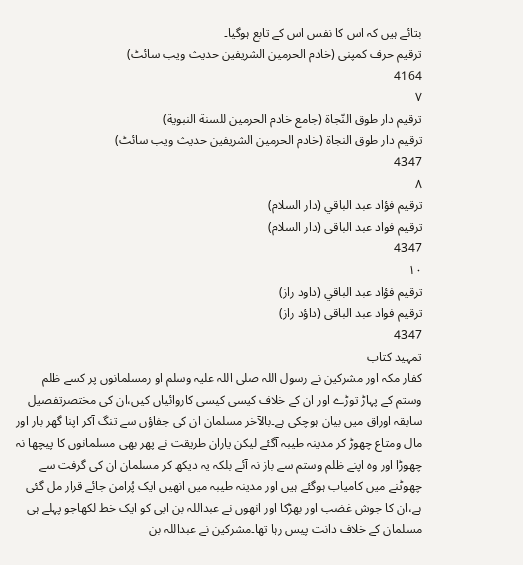بتائے ہیں کہ اس کا نفس اس کے تابع ہوگیا۔
ترقیم حرف کمپنی (خادم الحرمین الشریفین حدیث ویب سائٹ)
4164
٧
ترقيم دار طوق النّجاة (جامع خادم الحرمين للسنة النبوية)
ترقیم دار طوق النجاۃ (خادم الحرمین الشریفین حدیث ویب سائٹ)
4347
٨
ترقيم فؤاد عبد الباقي (دار السلام)
ترقیم فواد عبد الباقی (دار السلام)
4347
١٠
ترقيم فؤاد عبد الباقي (داود راز)
ترقیم فواد عبد الباقی (داؤد راز)
4347
تمہید کتاب
کفار مکہ اور مشرکین نے رسول اللہ صلی اللہ علیہ وسلم او رمسلمانوں پر کسے ظلم وستم کے پہاڑ توڑے اور ان کے خلاف کیسی کیسی کاروائیاں کیں،ان کی مختصرتفصیل سابقہ اوراق میں بیان ہوچکی ہے۔بالآخر مسلمان ان کی جفاؤں سے تنگ آکر اپنا گھر بار اور مال ومتاع چھوڑ کر مدینہ طیبہ آگئے لیکن یاران طریقت نے پھر بھی مسلمانوں کا پیچھا نہ چھوڑا اور وہ اپنے ظلم وستم سے باز نہ آئے بلکہ یہ دیکھ کر مسلمان ان کی گرفت سے چھوٹنے میں کامیاب ہوگئے ہیں اور مدینہ طیبہ میں انھیں ایک پُرامن جائے قرار مل گئی ہے،ان کا جوش غضب اور بھڑکا اور انھوں نے عبداللہ بن ابی کو ایک خط لکھاجو پہلے ہی مسلمان کے خلاف دانت پیس رہا تھا۔مشرکین نے عبداللہ بن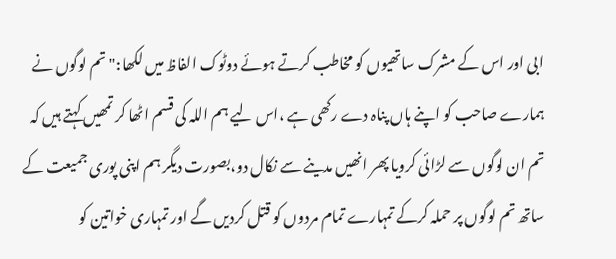ابی اور اس کے مشرک ساتھیوں کو مخاطب کرتے ہوئے دوٹوک الفاظ میں لکھا:"تم لوگوں نے ہمارے صاحب کو اپنے ہاں پناہ دے رکھی ہے ،اس لیے ہم اللہ کی قسم اٹھا کر تمھیں کہتے ہیں کہ تم ان لوگوں سے لڑائی کرویا پھر انھیں مدینے سے نکال دو،بصورت دیگر ہم اپنی پوری جمیعت کے ساتھ تم لوگوں پر حملہ کرکے تمہارے تمام مردوں کو قتل کردیں گے اور تمہاری خواتین کو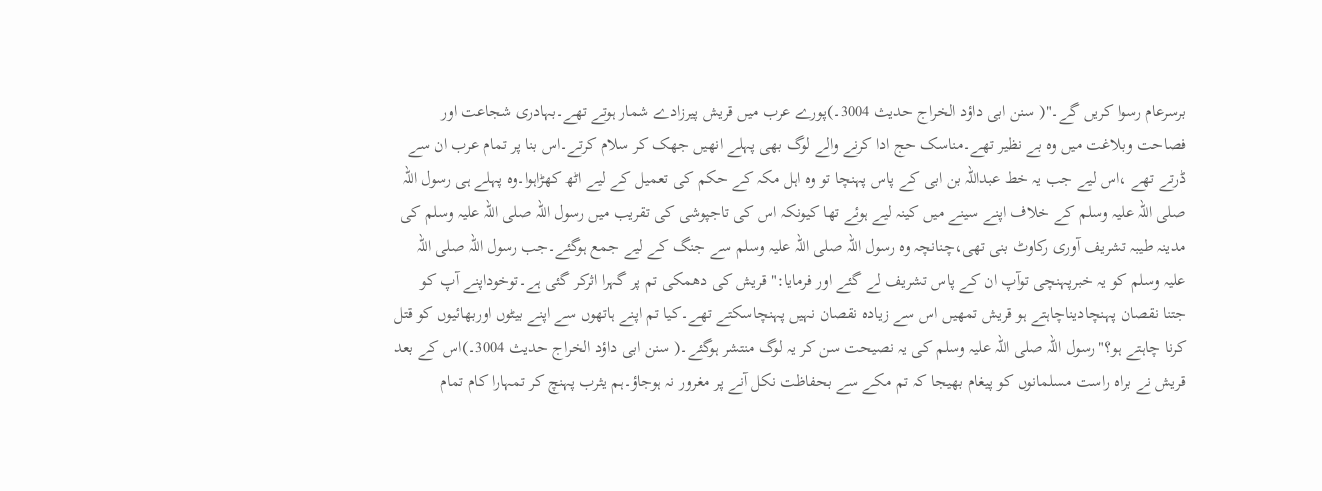برسرعام رسوا کریں گے۔"( سنن ابی داؤد الخراج حدیث 3004۔)پورے عرب میں قریش پیرزادے شمار ہوتے تھے۔بہادری شجاعت اور فصاحت وبلاغت میں وہ بے نظیر تھے۔مناسک حج ادا کرنے والے لوگ بھی پہلے انھیں جھک کر سلام کرتے۔اس بنا پر تمام عرب ان سے ڈرتے تھے ،اس لیے جب یہ خط عبداللہ بن ابی کے پاس پہنچا تو وہ اہل مکہ کے حکم کی تعمیل کے لیے اٹھ کھڑاہوا۔وہ پہلے ہی رسول اللہ صلی اللہ علیہ وسلم کے خلاف اپنے سینے میں کینہ لیے ہوئے تھا کیونکہ اس کی تاجپوشی کی تقریب میں رسول اللہ صلی اللہ علیہ وسلم کی مدینہ طیبہ تشریف آوری رکاوٹ بنی تھی،چنانچہ وہ رسول اللہ صلی اللہ علیہ وسلم سے جنگ کے لیے جمع ہوگئے۔جب رسول اللہ صلی اللہ علیہ وسلم کو یہ خبرپہنچی توآپ ان کے پاس تشریف لے گئے اور فرمایا:"قریش کی دھمکی تم پر گہرا اثرکر گئی ہے۔توخوداپنے آپ کو جتنا نقصان پہنچادیناچاہتے ہو قریش تمھیں اس سے زیادہ نقصان نہیں پہنچاسکتے تھے۔کیا تم اپنے ہاتھوں سے اپنے بیٹوں اوربھائیوں کو قتل کرنا چاہتے ہو؟"رسول اللہ صلی اللہ علیہ وسلم کی یہ نصیحت سن کر یہ لوگ منتشر ہوگئے۔( سنن ابی داؤد الخراج حدیث 3004۔)اس کے بعد قریش نے براہ راست مسلمانوں کو پیغام بھیجا کہ تم مکے سے بحفاظت نکل آنے پر مغرور نہ ہوجاؤ۔ہم یثرب پہنچ کر تمہارا کام تمام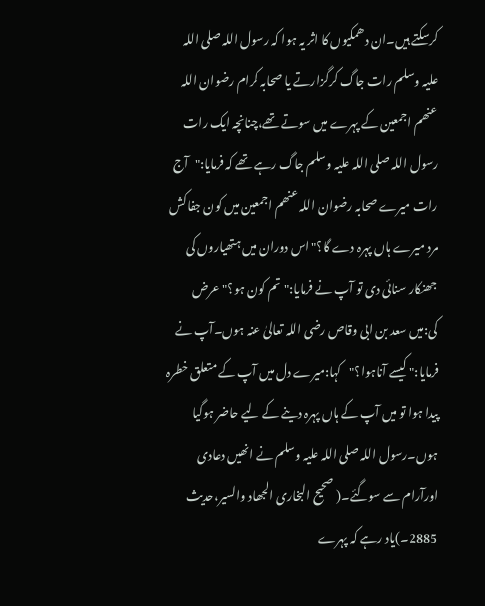کرسکتے ہیں۔ان دھمکیوں کا اثر یہ ہوا کہ رسول اللہ صلی اللہ علیہ وسلم رات جاگ کرگزارتے یا صحابہ کرام رضوان اللہ عنھم اجمعین کے پہرے میں سوتے تھے،چنانچہ ایک رات رسول اللہ صلی اللہ علیہ وسلم جاگ رہے تھے کہ فرمایا:"آج رات میرے صحابہ رضوان اللہ عنھم اجمعین میں کون جفا کش مرد میرے ہاں پہرہ دے گا؟"اس دوران میں ہتھیاروں کی جھنکار سنائی دی تو آپ نے فرمایا:"تم کون ہو؟"عرض کی:میں سعد بن ابی وقاص رضی اللہ تعالیٰ عنہ ہوں۔آپ نے فرمایا:" کیسے آناہوا؟"کہا:میرے دل میں آپ کے متعلق خطرہ پیدا ہوا تو میں آپ کے ہاں پہرہ دینے کے لیے حاضر ہوگیا ہوں۔رسول اللہ صلی اللہ علیہ وسلم نے انھیں دعادی اورآرام سے سوگئے۔( صحیح البخاری الجھاد والسیر،حدیث 2885۔)یاد رہے کہ پہرے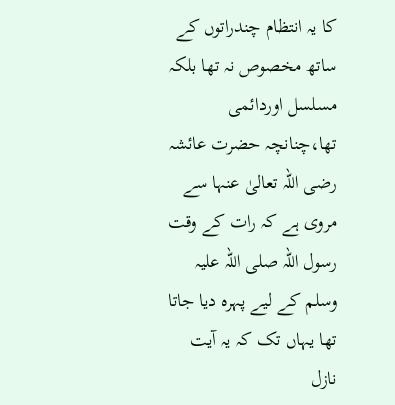کا یہ انتظام چندراتوں کے ساتھ مخصوص نہ تھا بلکہ مسلسل اوردائمی تھا،چنانچہ حضرت عائشہ رضی اللہ تعالیٰ عنہا سے مروی ہے کہ رات کے وقت رسول اللہ صلی اللہ علیہ وسلم کے لیے پہرہ دیا جاتا تھا یہاں تک کہ یہ آیت نازل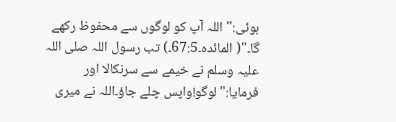ہوئی:"اللہ آپ کو لوگوں سے محفوظ رکھے گا۔"( المائدہ۔67:5۔) تب رسول اللہ صلی اللہ علیہ وسلم نے خیمے سے سرنکالا اور فرمایا:"لوگو!واپس چلے جاؤ۔اللہ نے میری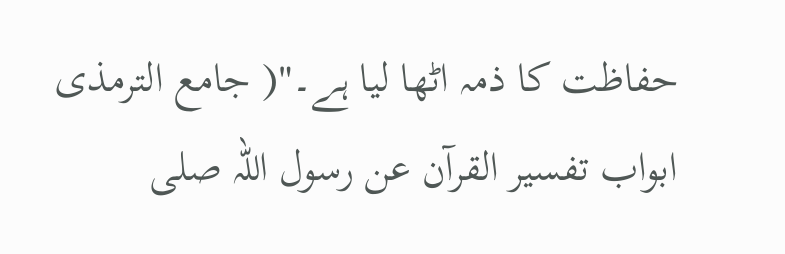حفاظت کا ذمہ اٹھا لیا ہے۔"( جامع الترمذی ابواب تفسیر القرآن عن رسول اللہ صلی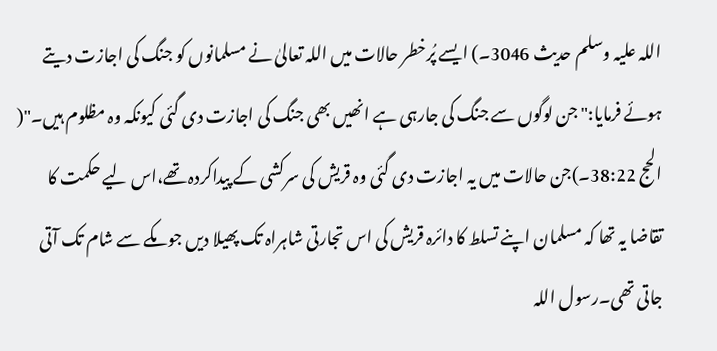اللہ علیہ وسلم حدیث 3046۔) ایسے پُرخطر حالات میں اللہ تعالیٰ نے مسلمانوں کو جنگ کی اجازت دیتے ہوئے فرمایا:"جن لوگوں سے جنگ کی جارہی ہے انھیں بھی جنگ کی اجازت دی گئی کیونکہ وہ مظلوم ہیں۔"( الحج 38:22۔)جن حالات میں یہ اجازت دی گئی وہ قریش کی سرکشی کے پیداکردہ تھے،اس لیے حکمت کا تقاضا یہ تھا کہ مسلمان اپنے تسلط کا دائرہ قریش کی اس تجارتی شاہراہ تک پھیلا دیں جو مکے سے شام تک آتی جاتی تھی۔رسول اللہ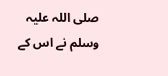صلی اللہ علیہ وسلم نے اس کے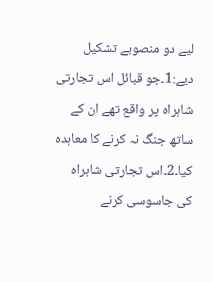لیے دو منصوبے تشکیل دیے:1۔جو قبائل اس تجارتی شاہراہ پر واقع تھے ان کے ساتھ جنگ نہ کرنے کا معاہدہ کیا۔2۔اس تجارتی شاہراہ کی جاسوسی کرنے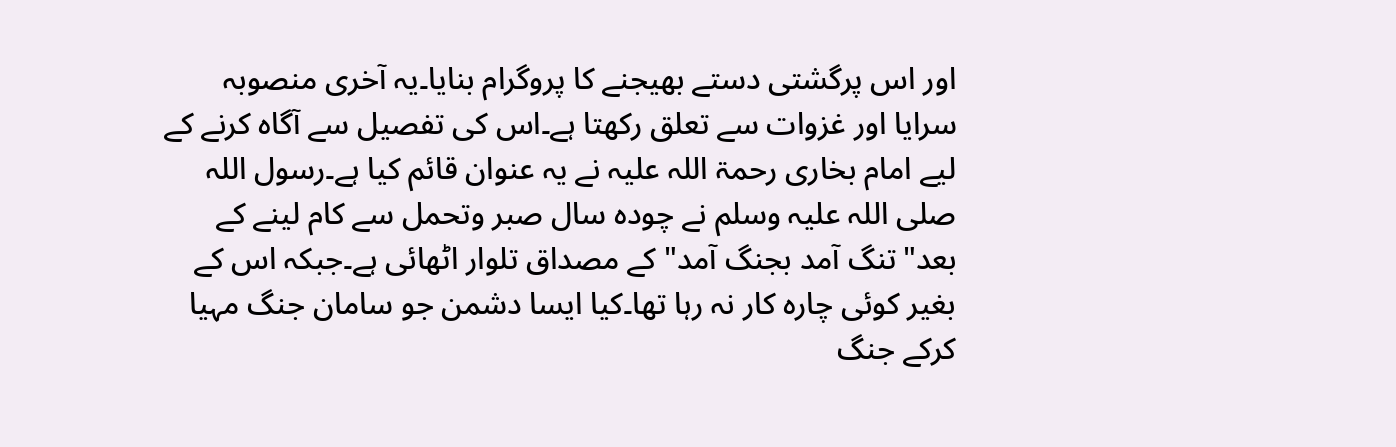اور اس پرگشتی دستے بھیجنے کا پروگرام بنایا۔یہ آخری منصوبہ سرایا اور غزوات سے تعلق رکھتا ہے۔اس کی تفصیل سے آگاہ کرنے کے لیے امام بخاری رحمۃ اللہ علیہ نے یہ عنوان قائم کیا ہے۔رسول اللہ صلی اللہ علیہ وسلم نے چودہ سال صبر وتحمل سے کام لینے کے بعد"تنگ آمد بجنگ آمد" کے مصداق تلوار اٹھائی ہے۔جبکہ اس کے بغیر کوئی چارہ کار نہ رہا تھا۔کیا ایسا دشمن جو سامان جنگ مہیا کرکے جنگ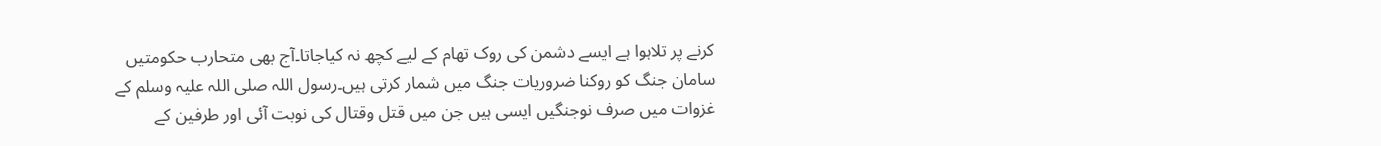کرنے پر تلاہوا ہے ایسے دشمن کی روک تھام کے لیے کچھ نہ کیاجاتا۔آج بھی متحارب حکومتیں سامان جنگ کو روکنا ضروریات جنگ میں شمار کرتی ہیں۔رسول اللہ صلی اللہ علیہ وسلم کے غزوات میں صرف نوجنگیں ایسی ہیں جن میں قتل وقتال کی نوبت آئی اور طرفین کے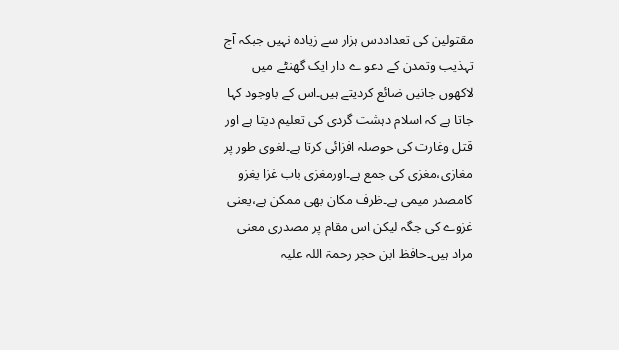مقتولین کی تعداددس ہزار سے زیادہ نہیں جبکہ آج تہذیب وتمدن کے دعو ے دار ایک گھنٹے میں لاکھوں جانیں ضائع کردیتے ہیں۔اس کے باوجود کہا جاتا ہے کہ اسلام دہشت گردی کی تعلیم دیتا ہے اور قتل وغارت کی حوصلہ افزائی کرتا ہے۔لغوی طور پر مغازی،مغزی کی جمع ہے۔اورمغزی باب غزا یغزو کامصدر میمی ہے۔ظرف مکان بھی ممکن ہے،یعنی غزوے کی جگہ لیکن اس مقام پر مصدری معنی مراد ہیں۔حافظ ابن حجر رحمۃ اللہ علیہ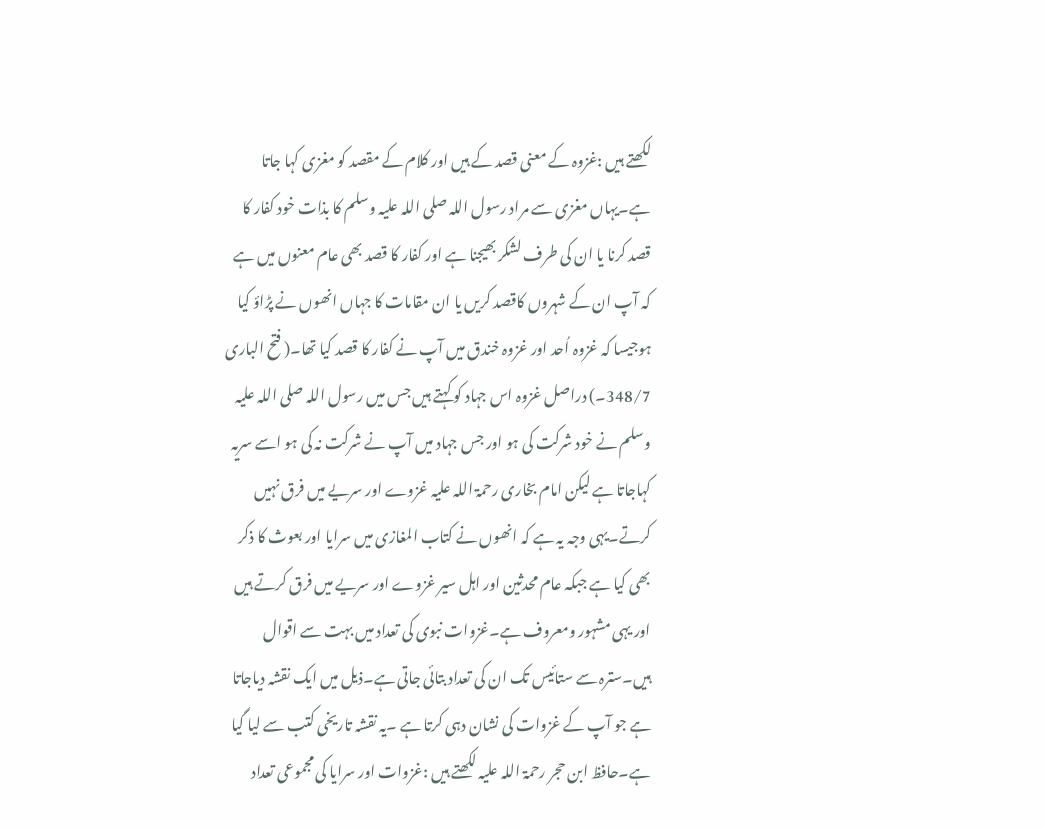لکھتے ہیں :غزوہ کے معنی قصد کے ہیں اور کلام کے مقصد کو مغزی کہا جاتا ہے۔یہاں مغزی سے مراد رسول اللہ صلی اللہ علیہ وسلم کا بذات خود کفار کا قصد کرنا یا ان کی طرف لشکر بھیجنا ہے اور کفار کا قصد بھی عام معنوں میں ہے کہ آپ ان کے شہروں کاقصد کریں یا ان مقامات کا جہاں انھوں نے پڑاؤ کیا ہوجیسا کہ غزوہ اُحد اور غزوہ خندق میں آپ نے کفار کا قصد کیا تھا۔( فتح الباری 348/7۔) دراصل غزوہ اس جہاد کو کہتے ہیں جس میں رسول اللہ صلی اللہ علیہ وسلم نے خود شرکت کی ہو اور جس جہاد میں آپ نے شرکت نہ کی ہو اسے سریہ کہاجاتا ہے لیکن امام بخاری رحمۃ اللہ علیہ غزوے اور سریے میں فرق نہیں کرتے۔یہی وجہ یہ ہے کہ انھوں نے کتاب المغازی میں سرایا اور بعوث کا ذکر بھی کیا ہے جبکہ عام محدثین اور اہل سیر غزوے اور سریے میں فرق کرتے ہیں اور یہی مشہور ومعروف ہے۔غزوات نبوی کی تعداد میں بہت سے اقوال ہیں۔سترہ سے ستائیس تک ان کی تعداد بتائی جاتی ہے۔ذیل میں ایک نقشہ دیاجاتا ہے جو آپ کے غزوات کی نشان دہی کرتا ہے ۔یہ نقشہ تاریخی کتب سے لیا گیا ہے۔حافظ ابن حجر رحمۃ اللہ علیہ لکھتے ہیں :غزوات اور سرایا کی مجموعی تعداد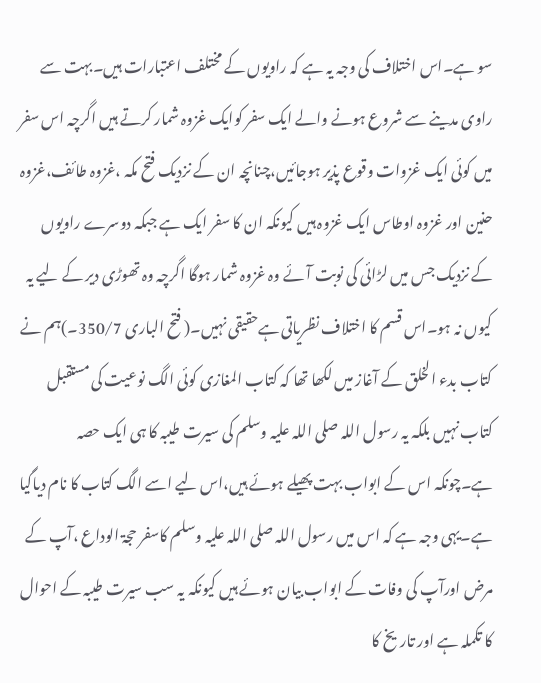سو ہے۔اس اختلاف کی وجہ یہ ہے کہ راویوں کے مختلف اعتبارات ہیں۔بہت سے راوی مدینے سے شروع ہونے والے ایک سفر کوایک غزوہ شمار کرتے ہیں اگرچہ اس سفر میں کوئی ایک غزوات وقوع پذیر ہوجائیں،چنانچہ ان کے نزدیک فتح مکہ ،غزوہ طائف،غزوہ حنین اور غزوہ اوطاس ایک غزوہ ہیں کیونکہ ان کا سفر ایک ہے جبکہ دوسرے راویوں کے نزدیک جس میں لڑائی کی نوبت آئے وہ غزوہ شمار ہوگا اگرچہ وہ تھوڑی دیر کے لیے یہ کیوں نہ ہو۔اس قسم کا اختلاف نظریاتی ہےحقیقی نہیں۔( فتح الباری 350/7۔)ہم نے کتاب بدء الخلق کے آغاز میں لکھا تھا کہ کتاب المغازی کوئی الگ نوعیت کی مستقبل کتاب نہیں بلکہ یہ رسول اللہ صلی اللہ علیہ وسلم کی سیرت طیبہ کا ہی ایک حصہ ہے۔چونکہ اس کے ابواب بہت پھیلے ہوئے ہیں،اس لیے اسے الگ کتاب کا نام دیاگیا ہے۔یہی وجہ ہے کہ اس میں رسول اللہ صلی اللہ علیہ وسلم کاسفر حجۃ الوداع ،آپ کے مرض اورآپ کی وفات کے ابواب بیان ہوئے ہیں کیونکہ یہ سب سیرت طیبہ کے احوال کا تکملہ ہے اور تاریخ کا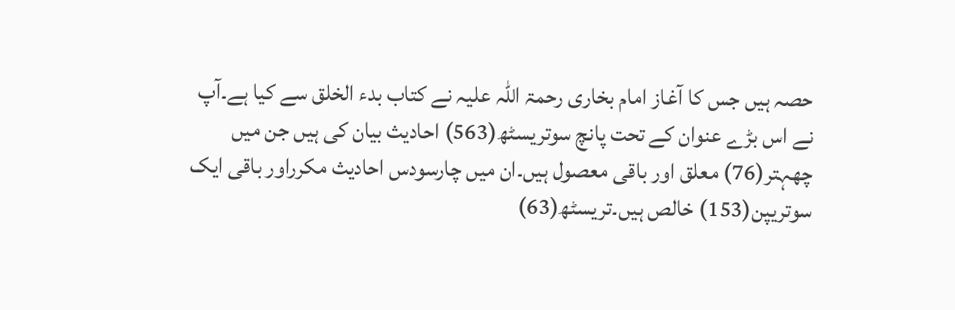حصہ ہیں جس کا آغاز امام بخاری رحمۃ اللہ علیہ نے کتاب بدء الخلق سے کیا ہے۔آپ نے اس بڑے عنوان کے تحت پانچ سوتریسٹھ(563) احادیث بیان کی ہیں جن میں چھہتر(76) معلق اور باقی معصول ہیں۔ان میں چارسودس احادیث مکرراور باقی ایک سوتریپن(153) خالص ہیں۔تریسٹھ(63)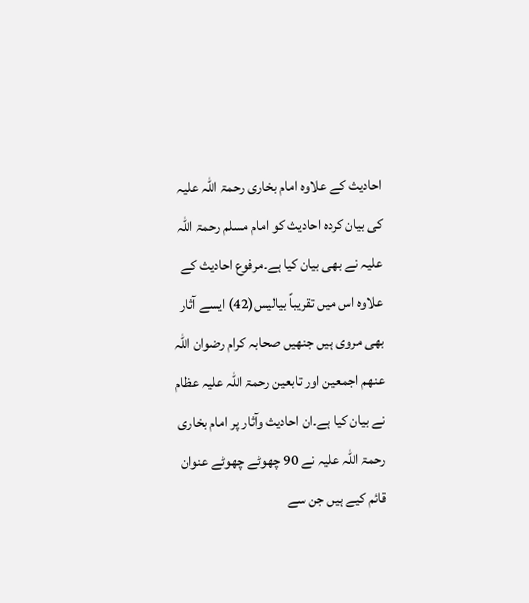احادیث کے علاوہ امام بخاری رحمۃ اللہ علیہ کی بیان کردہ احادیث کو امام مسلم رحمۃ اللہ علیہ نے بھی بیان کیا ہے۔مرفوع احادیث کے علاوہ اس میں تقریباً بیالیس(42) ایسے آثار بھی مروی ہیں جنھیں صحابہ کرام رضوان اللہ عنھم اجمعین اور تابعین رحمۃ اللہ علیہ عظام نے بیان کیا ہے۔ان احادیث وآثار پر امام بخاری رحمۃ اللہ علیہ نے 90 چھوٹے چھوٹے عنوان قائم کیے ہیں جن سے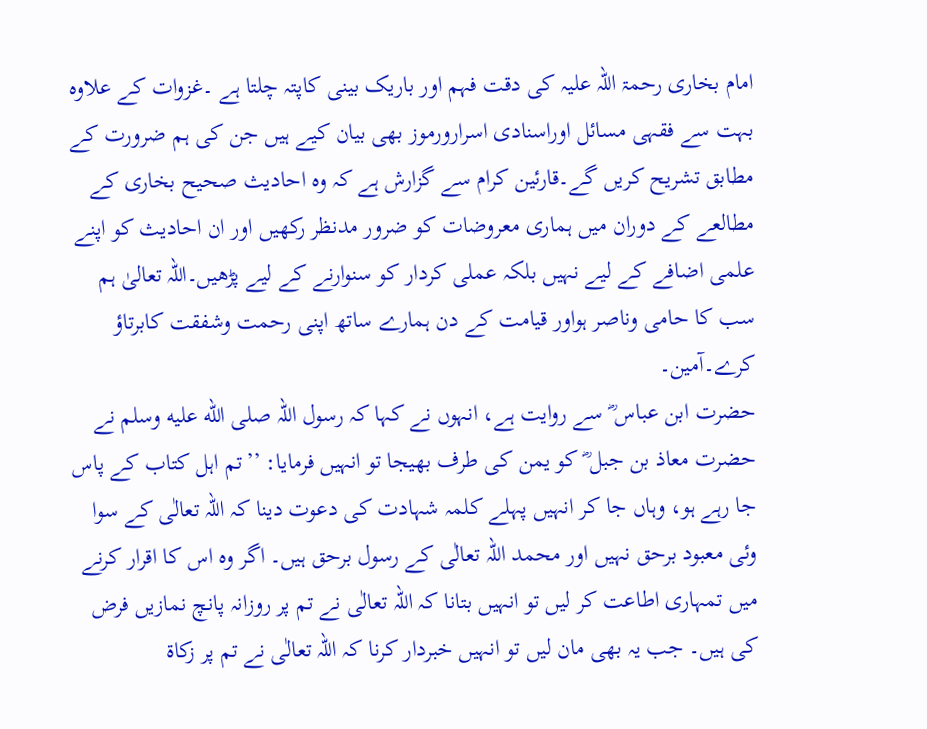امام بخاری رحمۃ اللہ علیہ کی دقت فہم اور باریک بینی کاپتہ چلتا ہے ۔غزوات کے علاوہ بہت سے فقہی مسائل اوراسنادی اسرارورموز بھی بیان کیے ہیں جن کی ہم ضرورت کے مطابق تشریح کریں گے۔قارئین کرام سے گزارش ہے کہ وہ احادیث صحیح بخاری کے مطالعے کے دوران میں ہماری معروضات کو ضرور مدنظر رکھیں اور ان احادیث کو اپنے علمی اضافے کے لیے نہیں بلکہ عملی کردار کو سنوارنے کے لیے پڑھیں۔اللہ تعالیٰ ہم سب کا حامی وناصر ہواور قیامت کے دن ہمارے ساتھ اپنی رحمت وشفقت کابرتاؤ کرے۔آمین۔
حضرت ابن عباس ؓ سے روایت ہے، انہوں نے کہا کہ رسول اللہ صلى الله عليه وسلم نے حضرت معاذ بن جبل ؓ کو یمن کی طرف بھیجا تو انہیں فرمایا: ’’تم اہل کتاب کے پاس جا رہے ہو، وہاں جا کر انہیں پہلے کلمہ شہادت کی دعوت دینا کہ اللہ تعالٰی کے سوا وئی معبود برحق نہیں اور محمد اللہ تعالٰی کے رسول برحق ہیں۔ اگر وہ اس کا اقرار کرنے میں تمہاری اطاعت کر لیں تو انہیں بتانا کہ اللہ تعالٰی نے تم پر روزانہ پانچ نمازیں فرض کی ہیں۔ جب یہ بھی مان لیں تو انہیں خبردار کرنا کہ اللہ تعالٰی نے تم پر زکاۃ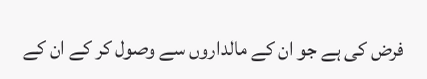فرض کی ہے جو ان کے مالداروں سے وصول کر کے ان کے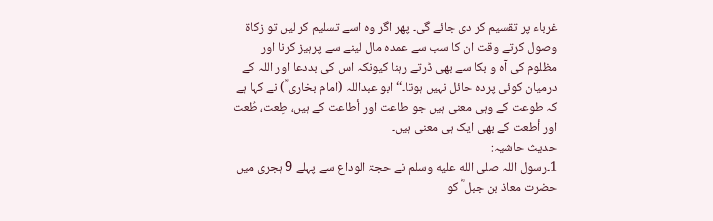غرباء پر تقسیم کر دی جائے گی۔ پھر اگر وہ اسے تسلیم کر لیں تو زکاۃ وصول کرتے وقت ان کا سب سے عمدہ مال لینے سے پرہیز کرنا اور مظلوم کی آہ و بکا سے بھی ڈرتے رہنا کیونکہ اس کی بددعا اور اللہ کے درمیان کوئی پردہ حائل نہیں ہوتا۔‘‘ ابو عبداللہ (امام بخاری ؒ) نے کہا ہے کہ طوعت کے وہی معنی ہیں جو طاعت اور أطاعت کے ہیں، طِعت، طُعت اور أطعت کے بھی ایک ہی معنی ہیں۔
حدیث حاشیہ:
1۔رسول اللہ صلى الله عليه وسلم نے حجۃ الوداع سے پہلے 9 ہجری میں حضرت معاذ بن جبل ؓ کو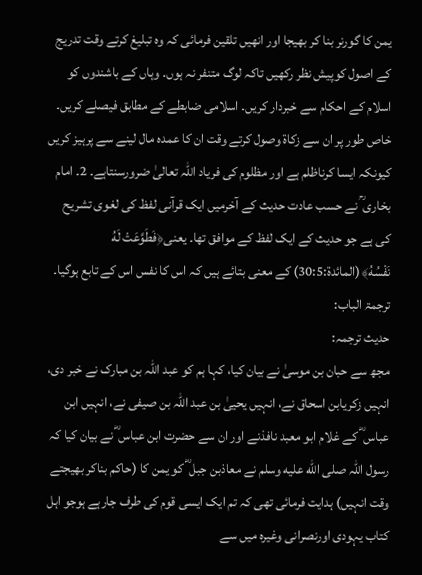یمن کا گورنر بنا کر بھیجا اور انھیں تلقین فرمائی کہ وہ تبلیغ کرتے وقت تدریج کے اصول کوپیش نظر رکھیں تاکہ لوگ متنفر نہ ہوں۔ وہاں کے باشندوں کو اسلام کے احکام سے خبردار کریں۔ اسلامی ضابطے کے مطابق فیصلے کریں۔ خاص طور پر ان سے زکاۃ وصول کرتے وقت ان کا عمدہ مال لینے سے پرہیز کریں کیونکہ ایسا کرناظلم ہے اور مظلوم کی فریاد اللہ تعالیٰ ضرورسنتاہے۔ 2۔ امام بخاری ؒ نے حسب عادت حدیث کے آخرمیں ایک قرآنی لفظ کی لغوی تشریح کی ہے جو حدیث کے ایک لفظ کے موافق تھا۔ یعنی﴿فَطَوَّعَتْ لَهُ نَفْسُهُ﴾(المائدة:30:5) کے معنی بتائے ہیں کہ اس کا نفس اس کے تابع ہوگیا۔
ترجمۃ الباب:
حدیث ترجمہ:
مجھ سے حبان بن موسیٰ نے بیان کیا، کہا ہم کو عبد اللہ بن مبارک نے خبر دی، انہیں زکریابن اسحاق نے، انہیں یحییٰ بن عبد اللہ بن صیفی نے، انہیں ابن عباس ؓ کے غلام ابو معبد نافذنے اور ان سے حضرت ابن عباس ؓ نے بیان کیا کہ رسول اللہ صلى الله عليه وسلم نے معاذبن جبل ؓ کو یمن کا (حاکم بناکر بھیجتے وقت انہیں) ہدایت فرمائی تھی کہ تم ایک ایسی قوم کی طرف جارہے ہوجو اہل کتاب یہودی اورنصرانی وغیرہ میں سے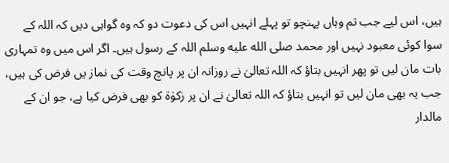ہیں، اس لیے جب تم وہاں پہنچو تو پہلے انہیں اس کی دعوت دو کہ وہ گواہی دیں کہ اللہ کے سوا کوئی معبود نہیں اور محمد صلى الله عليه وسلم اللہ کے رسول ہیں۔ اگر اس میں وہ تمہاری بات مان لیں تو پھر انہیں بتاؤ کہ اللہ تعالیٰ نے روزانہ ان پر پانچ وقت کی نماز یں فرض کی ہیں، جب یہ بھی مان لیں تو انہیں بتاؤ کہ اللہ تعالیٰ نے ان پر زکوٰۃ کو بھی فرض کیا ہے، جو ان کے مالدار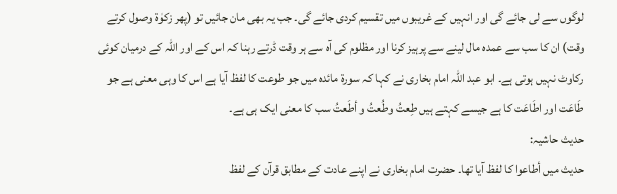لوگوں سے لی جائے گی اور انہیں کے غریبوں میں تقسیم کردی جائے گی۔ جب یہ بھی مان جائیں تو (پھر زکوٰۃ وصول کرتے وقت) ان کا سب سے عمدہ مال لینے سے پرہیز کرنا اور مظلوم کی آہ سے ہر وقت ڈرتے رہنا کہ اس کے اور اللہ کے درمیان کوئی رکاوٹ نہیں ہوتی ہے۔ ابو عبد اللہ امام بخاری نے کہا کہ سورۃ مائدہ میں جو طوعت کا لفظ آیا ہے اس کا وہی معنی ہے جو طَاعَت اور اطَاعَت کا ہے جیسے کہتے ہیں طِعتُ وطُعتُ و أطَعتُ سب کا معنی ایک ہی ہے۔
حدیث حاشیہ:
حدیث میں أطاعوا کا لفظ آیا تھا۔ حضرت امام بخاری نے اپنے عادت کے مطابق قرآن کے لفظ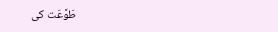طَوَّعَت کی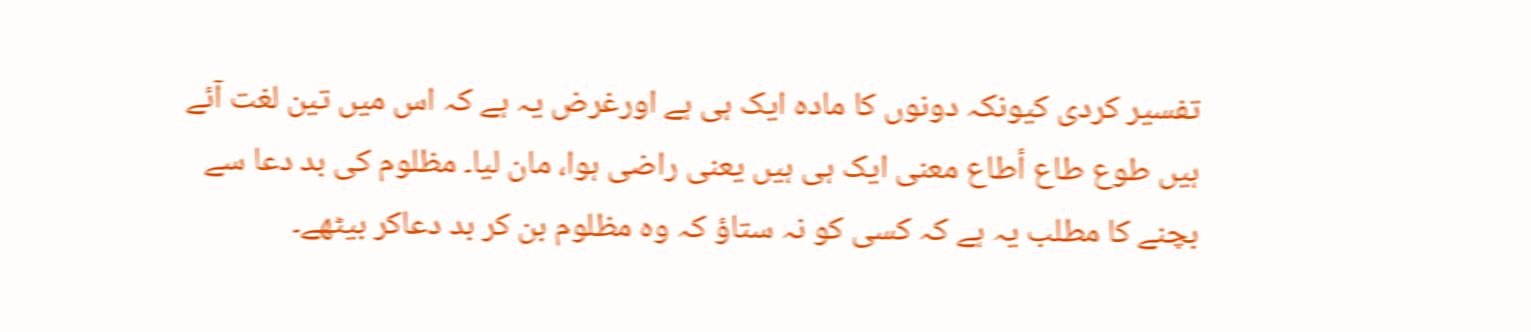تفسیر کردی کیونکہ دونوں کا مادہ ایک ہی ہے اورغرض یہ ہے کہ اس میں تین لغت آئے ہیں طوع طاع أطاع معنی ایک ہی ہیں یعنی راضی ہوا، مان لیا۔ مظلوم کی بد دعا سے بچنے کا مطلب یہ ہے کہ کسی کو نہ ستاؤ کہ وہ مظلوم بن کر بد دعاکر بیٹھے۔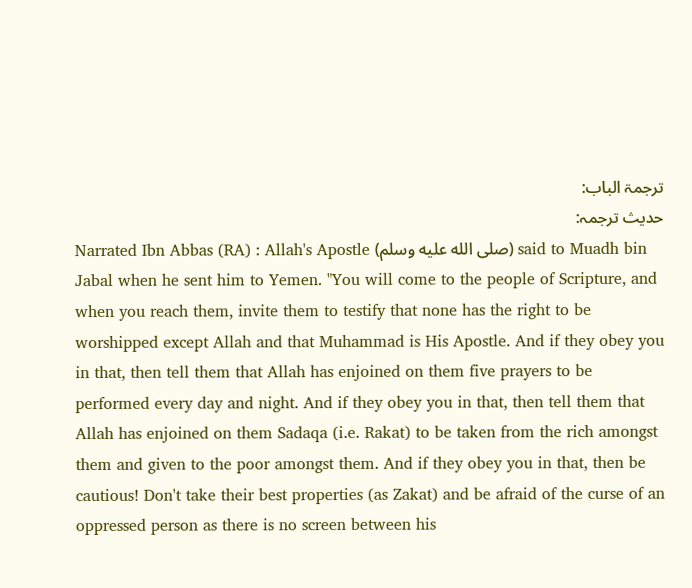ترجمۃ الباب:
حدیث ترجمہ:
Narrated Ibn Abbas (RA) : Allah's Apostle (صلى الله عليه وسلم) said to Muadh bin Jabal when he sent him to Yemen. "You will come to the people of Scripture, and when you reach them, invite them to testify that none has the right to be worshipped except Allah and that Muhammad is His Apostle. And if they obey you in that, then tell them that Allah has enjoined on them five prayers to be performed every day and night. And if they obey you in that, then tell them that Allah has enjoined on them Sadaqa (i.e. Rakat) to be taken from the rich amongst them and given to the poor amongst them. And if they obey you in that, then be cautious! Don't take their best properties (as Zakat) and be afraid of the curse of an oppressed person as there is no screen between his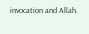invocation and Allah.